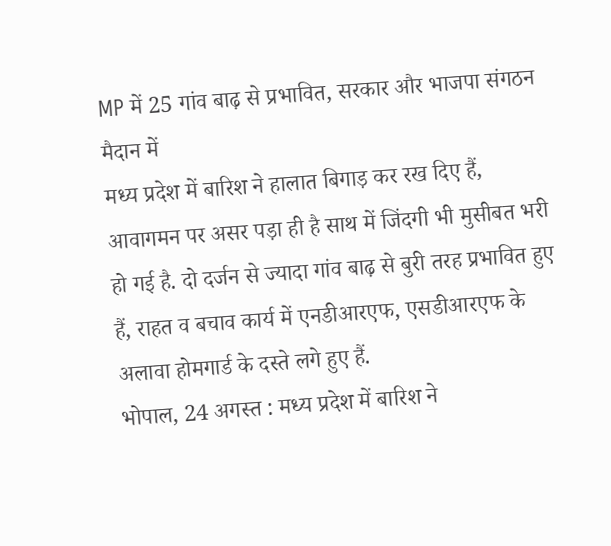MP में 25 गांव बाढ़ से प्रभावित, सरकार और भाजपा संगठन मैदान में
मध्य प्रदेश में बारिश ने हालात बिगाड़ कर रख दिए हैं, आवागमन पर असर पड़ा ही है साथ में जिंदगी भी मुसीबत भरी हो गई है. दो दर्जन से ज्यादा गांव बाढ़ से बुरी तरह प्रभावित हुए हैं, राहत व बचाव कार्य में एनडीआरएफ, एसडीआरएफ के अलावा होमगार्ड के दस्ते लगे हुए हैं.
भोपाल, 24 अगस्त : मध्य प्रदेश में बारिश ने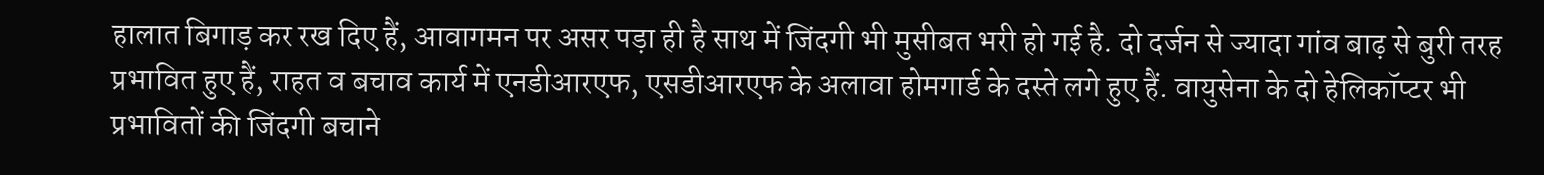हालात बिगाड़ कर रख दिए हैं, आवागमन पर असर पड़ा ही है साथ में जिंदगी भी मुसीबत भरी हो गई है. दो दर्जन से ज्यादा गांव बाढ़ से बुरी तरह प्रभावित हुए हैं, राहत व बचाव कार्य में एनडीआरएफ, एसडीआरएफ के अलावा होमगार्ड के दस्ते लगे हुए हैं. वायुसेना के दो हेलिकॉप्टर भी प्रभावितों की जिंदगी बचाने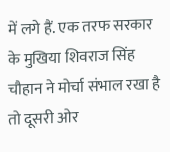में लगे हैं. एक तरफ सरकार के मुखिया शिवराज सिंह चौहान ने मोर्चा संभाल रखा है तो दूसरी ओर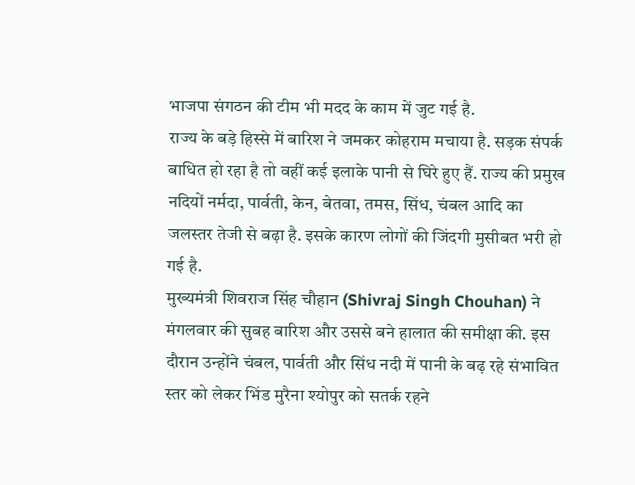भाजपा संगठन की टीम भी मदद के काम में जुट गई है.
राज्य के बड़े हिस्से में बारिश ने जमकर कोहराम मचाया है. सड़क संपर्क बाधित हो रहा है तो वहीं कई इलाके पानी से घिरे हुए हैं. राज्य की प्रमुख नदियों नर्मदा, पार्वती, केन, बेतवा, तमस, सिंध, चंबल आदि का जलस्तर तेजी से बढ़ा है. इसके कारण लोगों की जिंदगी मुसीबत भरी हो गई है.
मुख्यमंत्री शिवराज सिंह चौहान (Shivraj Singh Chouhan) ने मंगलवार की सुबह बारिश और उससे बने हालात की समीक्षा की. इस दौरान उन्होंने चंबल, पार्वती और सिंध नदी में पानी के बढ़ रहे संभावित स्तर को लेकर भिंड मुरैना श्योपुर को सतर्क रहने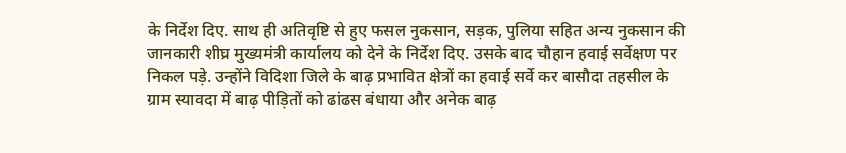के निर्देश दिए. साथ ही अतिवृष्टि से हुए फसल नुकसान, सड़क, पुलिया सहित अन्य नुकसान की जानकारी शीघ्र मुख्यमंत्री कार्यालय को देने के निर्देश दिए. उसके बाद चौहान हवाई सर्वेक्षण पर निकल पड़े. उन्होंने विदिशा जिले के बाढ़ प्रभावित क्षेत्रों का हवाई सर्वे कर बासौदा तहसील के ग्राम स्यावदा में बाढ़ पीड़ितों को ढांढस बंधाया और अनेक बाढ़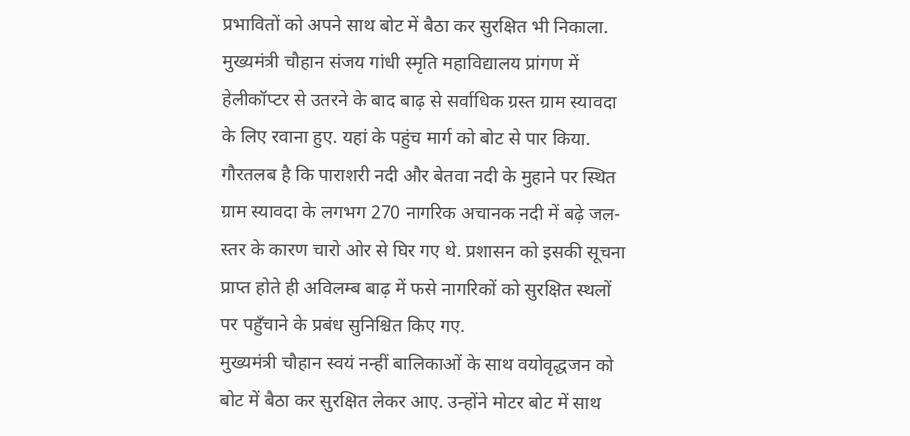प्रभावितों को अपने साथ बोट में बैठा कर सुरक्षित भी निकाला.
मुख्यमंत्री चौहान संजय गांधी स्मृति महाविद्यालय प्रांगण में हेलीकॉप्टर से उतरने के बाद बाढ़ से सर्वाधिक ग्रस्त ग्राम स्यावदा के लिए रवाना हुए. यहां के पहुंच मार्ग को बोट से पार किया. गौरतलब है कि पाराशरी नदी और बेतवा नदी के मुहाने पर स्थित ग्राम स्यावदा के लगभग 270 नागरिक अचानक नदी में बढ़े जल-स्तर के कारण चारो ओर से घिर गए थे. प्रशासन को इसकी सूचना प्राप्त होते ही अविलम्ब बाढ़ में फसे नागरिकों को सुरक्षित स्थलों पर पहुँचाने के प्रबंध सुनिश्चित किए गए.
मुख्यमंत्री चौहान स्वयं नन्हीं बालिकाओं के साथ वयोवृद्धजन को बोट में बैठा कर सुरक्षित लेकर आए. उन्होंने मोटर बोट में साथ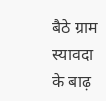बैठे ग्राम स्यावदा के बाढ़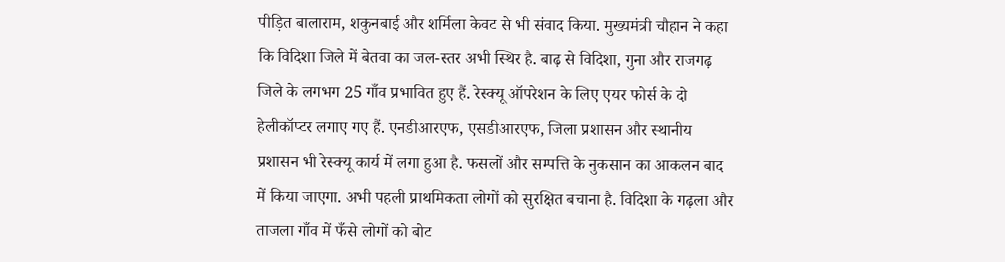पीड़ित बालाराम, शकुनबाई और शर्मिला केवट से भी संवाद किया. मुख्यमंत्री चौहान ने कहा कि विदिशा जिले में बेतवा का जल-स्तर अभी स्थिर है. बाढ़ से विदिशा, गुना और राजगढ़ जिले के लगभग 25 गाँव प्रभावित हुए हैं. रेस्क्यू ऑपरेशन के लिए एयर फोर्स के दो हेलीकॉप्टर लगाए गए हैं. एनडीआरएफ, एसडीआरएफ, जिला प्रशासन और स्थानीय प्रशासन भी रेस्क्यू कार्य में लगा हुआ है. फसलों और सम्पत्ति के नुकसान का आकलन बाद में किया जाएगा. अभी पहली प्राथमिकता लोगों को सुरक्षित बचाना है. विदिशा के गढ़ला और ताजला गाँव में फँसे लोगों को बोट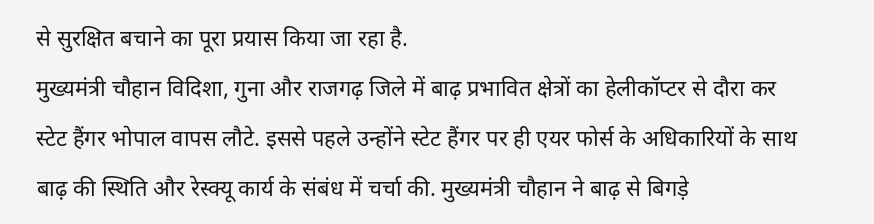से सुरक्षित बचाने का पूरा प्रयास किया जा रहा है.
मुख्यमंत्री चौहान विदिशा, गुना और राजगढ़ जिले में बाढ़ प्रभावित क्षेत्रों का हेलीकॉप्टर से दौरा कर स्टेट हैंगर भोपाल वापस लौटे. इससे पहले उन्होंने स्टेट हैंगर पर ही एयर फोर्स के अधिकारियों के साथ बाढ़ की स्थिति और रेस्क्यू कार्य के संबंध में चर्चा की. मुख्यमंत्री चौहान ने बाढ़ से बिगड़े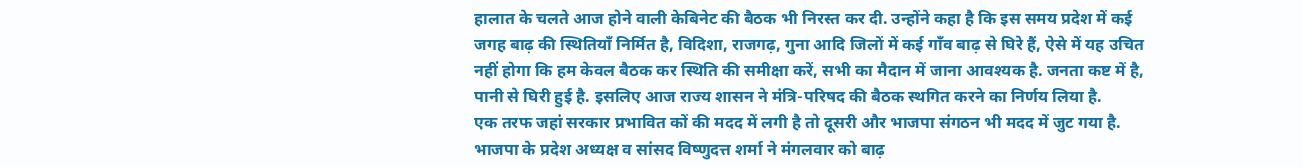हालात के चलते आज होने वाली केबिनेट की बैठक भी निरस्त कर दी. उन्होंने कहा है कि इस समय प्रदेश में कई जगह बाढ़ की स्थितियाँ निर्मित है, विदिशा, राजगढ़, गुना आदि जिलों में कई गाँव बाढ़ से घिरे हैं, ऐसे में यह उचित नहीं होगा कि हम केवल बैठक कर स्थिति की समीक्षा करें, सभी का मैदान में जाना आवश्यक है. जनता कष्ट में है, पानी से घिरी हुई है. इसलिए आज राज्य शासन ने मंत्रि-परिषद की बैठक स्थगित करने का निर्णय लिया है.
एक तरफ जहां सरकार प्रभावित कों की मदद में लगी है तो दूसरी और भाजपा संगठन भी मदद में जुट गया है. भाजपा के प्रदेश अध्यक्ष व सांसद विष्णुदत्त शर्मा ने मंगलवार को बाढ़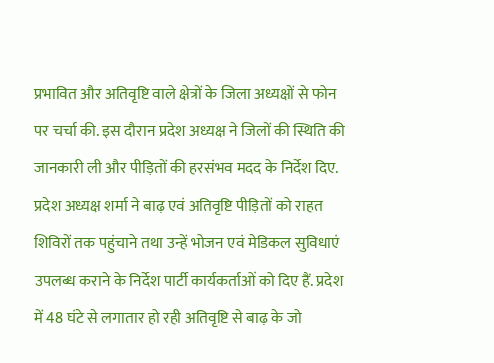प्रभावित और अतिवृष्टि वाले क्षेत्रों के जिला अध्यक्षों से फोन पर चर्चा की. इस दौरान प्रदेश अध्यक्ष ने जिलों की स्थिति की जानकारी ली और पीड़ितों की हरसंभव मदद के निर्देश दिए.
प्रदेश अध्यक्ष शर्मा ने बाढ़ एवं अतिवृष्टि पीड़ितों को राहत शिविरों तक पहुंचाने तथा उन्हें भोजन एवं मेडिकल सुविधाएं उपलब्ध कराने के निर्देश पार्टी कार्यकर्ताओं को दिए हैं. प्रदेश में 48 घंटे से लगातार हो रही अतिवृष्टि से बाढ़ के जो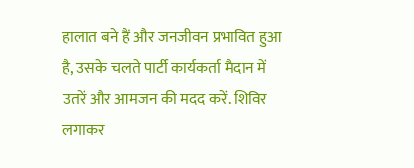हालात बने हैं और जनजीवन प्रभावित हुआ है, उसके चलते पार्टी कार्यकर्ता मैदान में उतरें और आमजन की मदद करें. शिविर लगाकर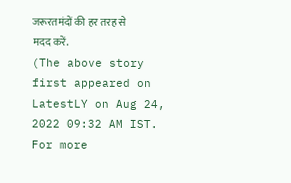जरूरतमंदों की हर तरह से मदद करें.
(The above story first appeared on LatestLY on Aug 24, 2022 09:32 AM IST. For more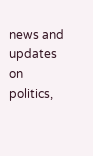news and updates on politics,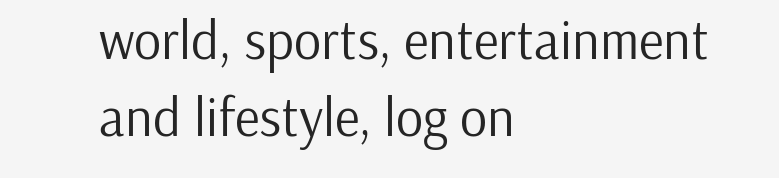world, sports, entertainment and lifestyle, log on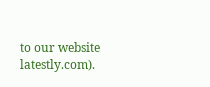to our website latestly.com).